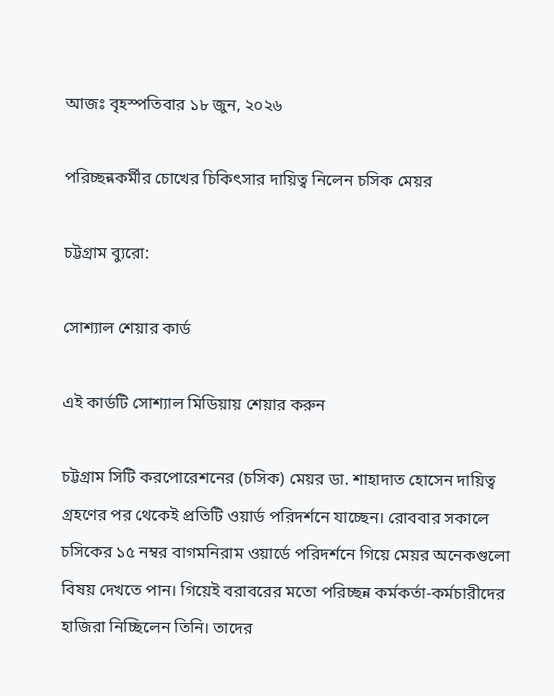আজঃ বৃহস্পতিবার ১৮ জুন, ২০২৬

পরিচ্ছন্নকর্মীর চোখের চিকিৎসার দায়িত্ব নিলেন চসিক মেয়র

চট্টগ্রাম ব্যুরো:

সোশ্যাল শেয়ার কার্ড

এই কার্ডটি সোশ্যাল মিডিয়ায় শেয়ার করুন

চট্টগ্রাম সিটি করপোরেশনের (চসিক) মেয়র ডা. শাহাদাত হোসেন দায়িত্ব গ্রহণের পর থেকেই প্রতিটি ওয়ার্ড পরিদর্শনে যাচ্ছেন। রোববার সকালে চসিকের ১৫ নম্বর বাগমনিরাম ওয়ার্ডে পরিদর্শনে গিয়ে মেয়র অনেকগুলো বিষয় দেখতে পান। গিয়েই বরাবরের মতো পরিচ্ছন্ন কর্মকর্তা-কর্মচারীদের হাজিরা নিচ্ছিলেন তিনি। তাদের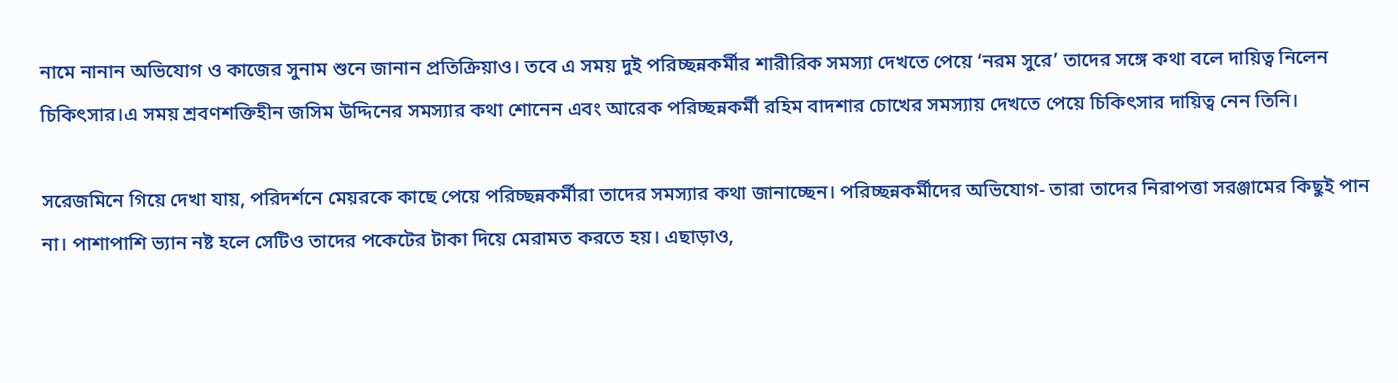নামে নানান অভিযোগ ও কাজের সুনাম শুনে জানান প্রতিক্রিয়াও। তবে এ সময় দুই পরিচ্ছন্নকর্মীর শারীরিক সমস্যা দেখতে পেয়ে ‘নরম সুরে’ তাদের সঙ্গে কথা বলে দায়িত্ব নিলেন চিকিৎসার।এ সময় শ্রবণশক্তিহীন জসিম উদ্দিনের সমস্যার কথা শোনেন এবং আরেক পরিচ্ছন্নকর্মী রহিম বাদশার চোখের সমস্যায় দেখতে পেয়ে চিকিৎসার দায়িত্ব নেন তিনি।

সরেজমিনে গিয়ে দেখা যায়, পরিদর্শনে মেয়রকে কাছে পেয়ে পরিচ্ছন্নকর্মীরা তাদের সমস্যার কথা জানাচ্ছেন। পরিচ্ছন্নকর্মীদের অভিযোগ- তারা তাদের নিরাপত্তা সরঞ্জামের কিছুই পান না। পাশাপাশি ভ্যান নষ্ট হলে সেটিও তাদের পকেটের টাকা দিয়ে মেরামত করতে হয়। এছাড়াও,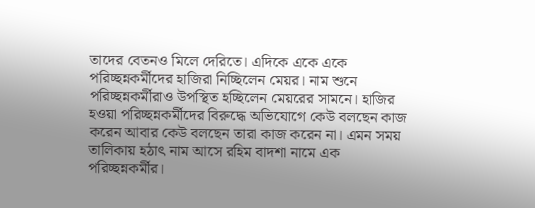তাদের বেতনও মিলে দেরিতে। এদিকে একে একে পরিচ্ছন্নকর্মীদের হাজিরা নিচ্ছিলেন মেয়র। নাম শুনে পরিচ্ছন্নকর্মীরাও উপস্থিত হচ্ছিলেন মেয়রের সামনে। হাজির হওয়া পরিচ্ছন্নকর্মীদের বিরুদ্ধে অভিযোগে কেউ বলছেন কাজ করেন আবার কেউ বলছেন তারা কাজ করেন না। এমন সময় তালিকায় হঠাৎ নাম আসে রহিম বাদশা নামে এক পরিচ্ছন্নকর্মীর।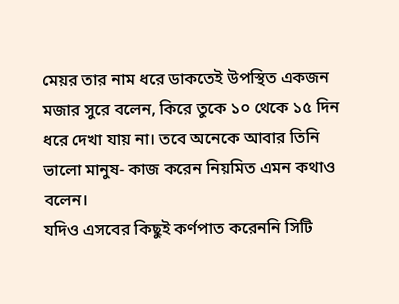মেয়র তার নাম ধরে ডাকতেই উপস্থিত একজন মজার সুরে বলেন, কিরে তুকে ১০ থেকে ১৫ দিন ধরে দেখা যায় না। তবে অনেকে আবার তিনি ভালো মানুষ- কাজ করেন নিয়মিত এমন কথাও বলেন।
যদিও এসবের কিছুই কর্ণপাত করেননি সিটি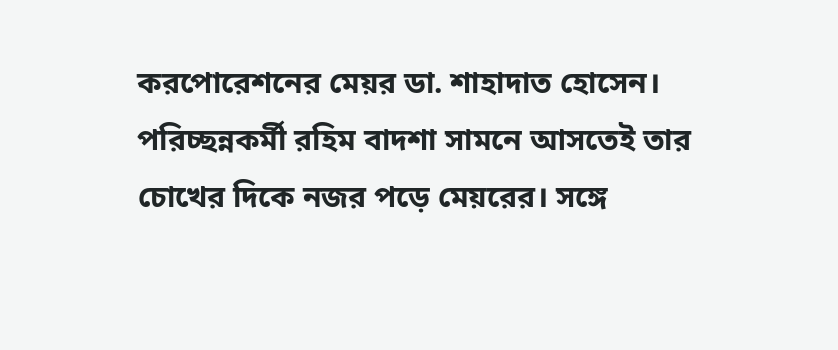করপোরেশনের মেয়র ডা. শাহাদাত হোসেন। পরিচ্ছন্নকর্মী রহিম বাদশা সামনে আসতেই তার চোখের দিকে নজর পড়ে মেয়রের। সঙ্গে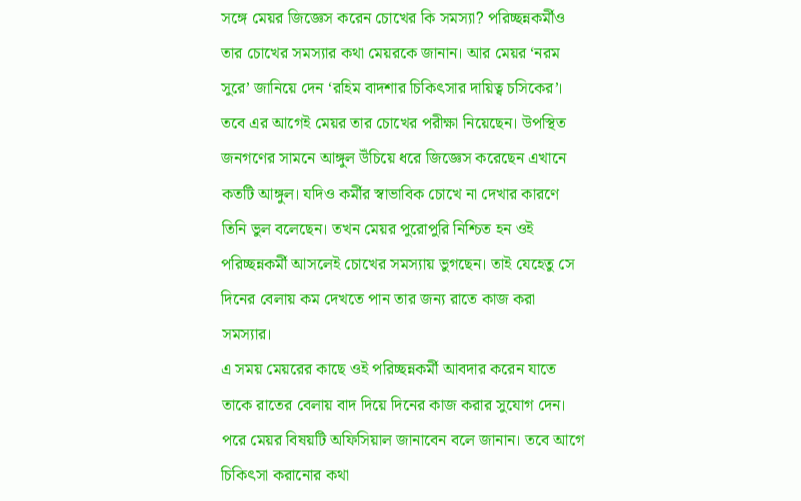সঙ্গে মেয়র জিজ্ঞেস করেন চোখের কি সমস্যা? পরিচ্ছন্নকর্মীও তার চোখের সমস্যার কথা মেয়রকে জানান। আর মেয়র ‘নরম সুরে’ জানিয়ে দেন ‘রহিম বাদশার চিকিৎসার দায়িত্ব চসিকের’।
তবে এর আগেই মেয়র তার চোখের পরীক্ষা নিয়েছেন। উপস্থিত জনগণের সামনে আঙ্গুল উঁচিয়ে ধরে জিজ্ঞেস করেছেন এখানে কতটি আঙ্গুল। যদিও কর্মীর স্বাভাবিক চোখে না দেখার কারণে তিনি ভুল বলেছেন। তখন মেয়র পুরোপুরি নিশ্চিত হন ওই পরিচ্ছন্নকর্মী আসলেই চোখের সমস্যায় ভুগছেন। তাই যেহেতু সে দিনের বেলায় কম দেখতে পান তার জন্য রাতে কাজ করা সমস্যার।
এ সময় মেয়রের কাছে ওই পরিচ্ছন্নকর্মী আবদার করেন যাতে তাকে রাতের বেলায় বাদ দিয়ে দিনের কাজ করার সুযোগ দেন। পরে মেয়র বিষয়টি অফিসিয়াল জানাবেন বলে জানান। তবে আগে চিকিৎসা করানোর কথা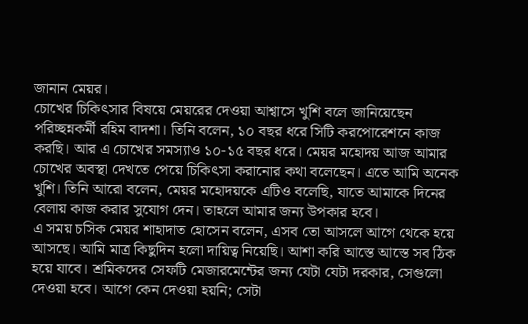জানান মেয়র।
চোখের চিকিৎসার বিষয়ে মেয়রের দেওয়া আশ্বাসে খুশি বলে জানিয়েছেন পরিচ্ছন্নকর্মী রহিম বাদশা। তিনি বলেন, ১০ বছর ধরে সিটি করপোরেশনে কাজ করছি। আর এ চোখের সমস্যাও ১০-১৫ বছর ধরে। মেয়র মহোদয় আজ আমার চোখের অবস্থা দেখতে পেয়ে চিকিৎসা করানোর কথা বলেছেন। এতে আমি অনেক খুশি। তিনি আরো বলেন, মেয়র মহোদয়কে এটিও বলেছি, যাতে আমাকে দিনের বেলায় কাজ করার সুযোগ দেন। তাহলে আমার জন্য উপকার হবে।
এ সময় চসিক মেয়র শাহাদাত হোসেন বলেন, এসব তো আসলে আগে থেকে হয়ে আসছে। আমি মাত্র কিছুদিন হলো দায়িত্ব নিয়েছি। আশা করি আস্তে আস্তে সব ঠিক হয়ে যাবে। শ্রমিকদের সেফটি মেজারমেন্টের জন্য যেটা যেটা দরকার, সেগুলো দেওয়া হবে। আগে কেন দেওয়া হয়নি; সেটা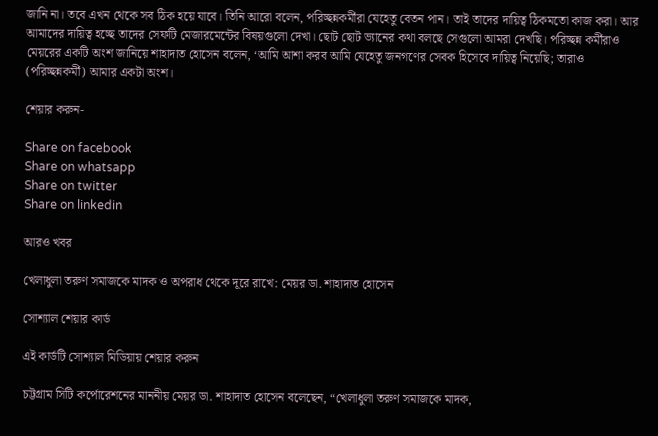জানি না। তবে এখন থেকে সব ঠিক হয়ে যাবে। তিনি আরো বলেন, পরিচ্ছন্নকর্মীরা যেহেতু বেতন পান। তাই তাদের দায়িত্ব ঠিকমতো কাজ করা। আর আমাদের দায়িত্ব হচ্ছে তাদের সেফটি মেজারমেন্টের বিষয়গুলো দেখা। ছোট ছোট ভ্যানের কথা বলছে সেগুলো আমরা দেখছি। পরিচ্ছন্ন কর্মীরাও মেয়রের একটি অংশ জানিয়ে শাহাদাত হোসেন বলেন, ‘আমি আশা করব আমি যেহেতু জনগণের সেবক হিসেবে দায়িত্ব নিয়েছি; তারাও (পরিচ্ছন্নকর্মী) আমার একটা অংশ।

শেয়ার করুন-

Share on facebook
Share on whatsapp
Share on twitter
Share on linkedin

আরও খবর

খেলাধুলা তরুণ সমাজকে মাদক ও অপরাধ থেকে দূরে রাখে: মেয়র ডা. শাহাদাত হোসেন

সোশ্যাল শেয়ার কার্ড

এই কার্ডটি সোশ্যাল মিডিয়ায় শেয়ার করুন

চট্টগ্রাম সিটি কর্পোরেশনের মাননীয় মেয়র ডা. শাহাদাত হোসেন বলেছেন, “খেলাধুলা তরুণ সমাজকে মাদক,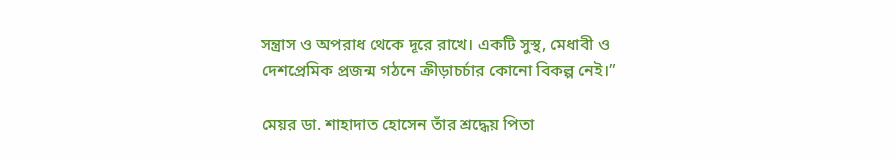সন্ত্রাস ও অপরাধ থেকে দূরে রাখে। একটি সুস্থ, মেধাবী ও দেশপ্রেমিক প্রজন্ম গঠনে ক্রীড়াচর্চার কোনো বিকল্প নেই।”

মেয়র ডা. শাহাদাত হোসেন তাঁর শ্রদ্ধেয় পিতা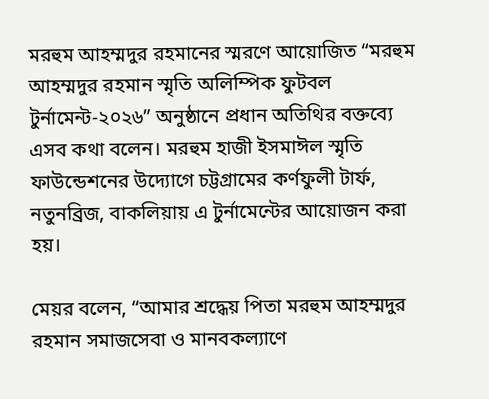মরহুম আহম্মদুর রহমানের স্মরণে আয়োজিত “মরহুম আহম্মদুর রহমান স্মৃতি অলিম্পিক ফুটবল টুর্নামেন্ট-২০২৬” অনুষ্ঠানে প্রধান অতিথির বক্তব্যে এসব কথা বলেন। মরহুম হাজী ইসমাঈল স্মৃতি ফাউন্ডেশনের উদ্যোগে চট্টগ্রামের কর্ণফুলী টার্ফ, নতুনব্রিজ, বাকলিয়ায় এ টুর্নামেন্টের আয়োজন করা হয়।

মেয়র বলেন, “আমার শ্রদ্ধেয় পিতা মরহুম আহম্মদুর রহমান সমাজসেবা ও মানবকল্যাণে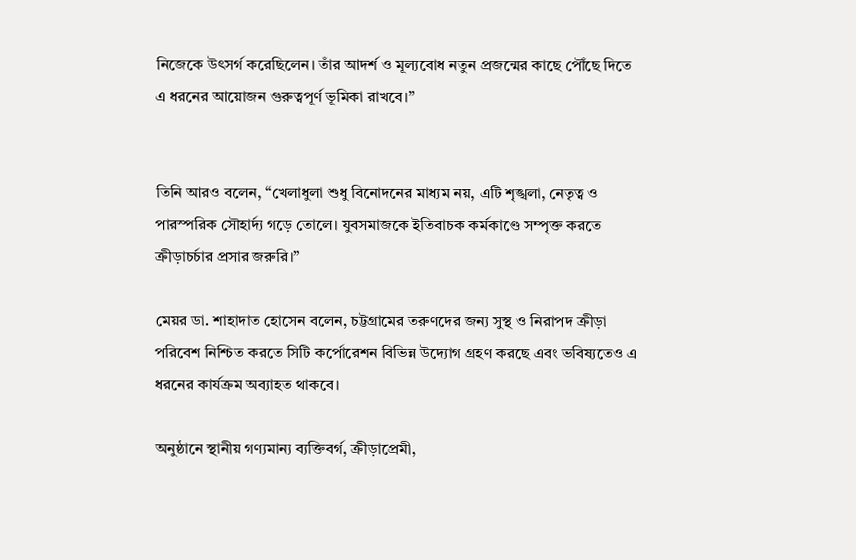নিজেকে উৎসর্গ করেছিলেন। তাঁর আদর্শ ও মূল্যবোধ নতুন প্রজন্মের কাছে পৌঁছে দিতে এ ধরনের আয়োজন গুরুত্বপূর্ণ ভূমিকা রাখবে।”


তিনি আরও বলেন, “খেলাধুলা শুধু বিনোদনের মাধ্যম নয়, এটি শৃঙ্খলা, নেতৃত্ব ও পারস্পরিক সৌহার্দ্য গড়ে তোলে। যুবসমাজকে ইতিবাচক কর্মকাণ্ডে সম্পৃক্ত করতে ক্রীড়াচর্চার প্রসার জরুরি।”

মেয়র ডা. শাহাদাত হোসেন বলেন, চট্টগ্রামের তরুণদের জন্য সুস্থ ও নিরাপদ ক্রীড়া পরিবেশ নিশ্চিত করতে সিটি কর্পোরেশন বিভিন্ন উদ্যোগ গ্রহণ করছে এবং ভবিষ্যতেও এ ধরনের কার্যক্রম অব্যাহত থাকবে।

অনুষ্ঠানে স্থানীয় গণ্যমান্য ব্যক্তিবর্গ, ক্রীড়াপ্রেমী,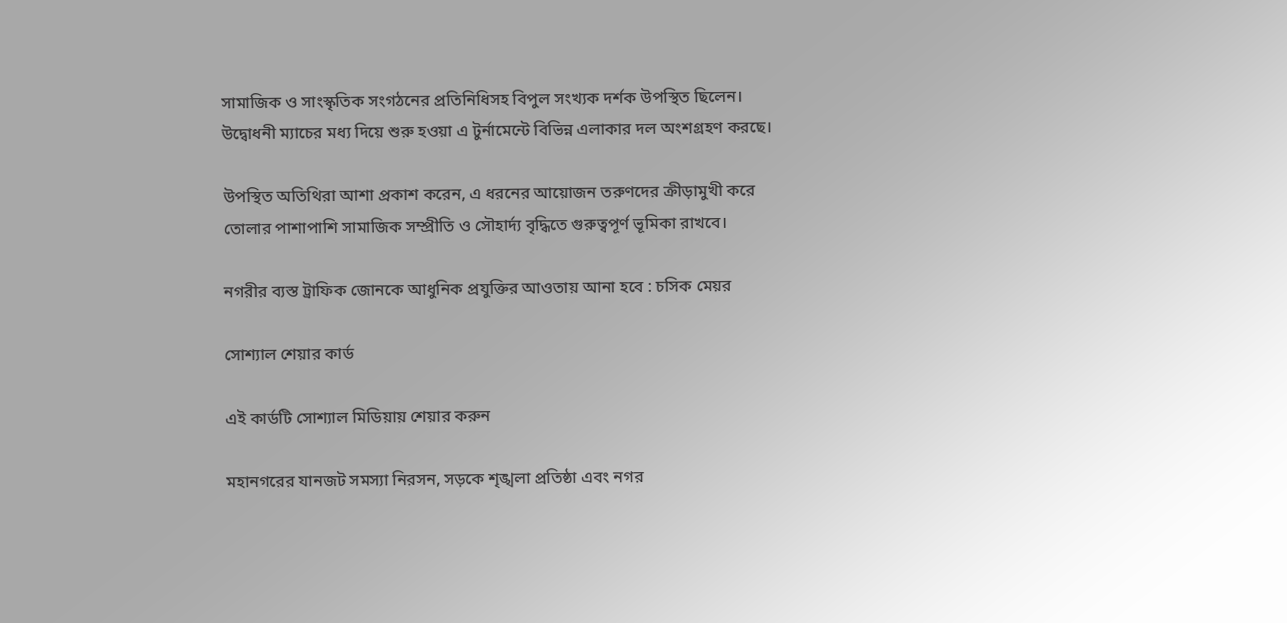সামাজিক ও সাংস্কৃতিক সংগঠনের প্রতিনিধিসহ বিপুল সংখ্যক দর্শক উপস্থিত ছিলেন। উদ্বোধনী ম্যাচের মধ্য দিয়ে শুরু হওয়া এ টুর্নামেন্টে বিভিন্ন এলাকার দল অংশগ্রহণ করছে।

উপস্থিত অতিথিরা আশা প্রকাশ করেন, এ ধরনের আয়োজন তরুণদের ক্রীড়ামুখী করে তোলার পাশাপাশি সামাজিক সম্প্রীতি ও সৌহার্দ্য বৃদ্ধিতে গুরুত্বপূর্ণ ভূমিকা রাখবে।

নগরীর ব্যস্ত ট্রাফিক জোনকে আধুনিক প্রযুক্তির আওতায় আনা হবে : চসিক মেয়র

সোশ্যাল শেয়ার কার্ড

এই কার্ডটি সোশ্যাল মিডিয়ায় শেয়ার করুন

মহানগরের যানজট সমস্যা নিরসন, সড়কে শৃঙ্খলা প্রতিষ্ঠা এবং নগর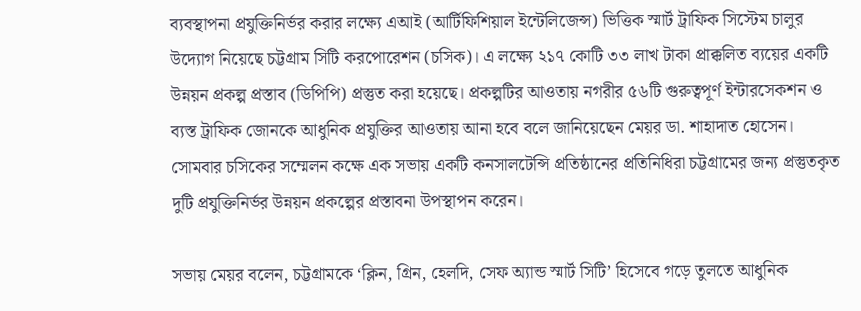ব্যবস্থাপনা প্রযুক্তিনির্ভর করার লক্ষ্যে এআই (আর্টিফিশিয়াল ইন্টেলিজেন্স) ভিত্তিক স্মার্ট ট্রাফিক সিস্টেম চালুর উদ্যোগ নিয়েছে চট্টগ্রাম সিটি করপোরেশন (চসিক)। এ লক্ষ্যে ২১৭ কোটি ৩৩ লাখ টাকা প্রাক্কলিত ব্যয়ের একটি উন্নয়ন প্রকল্প প্রস্তাব (ডিপিপি) প্রস্তুত করা হয়েছে। প্রকল্পটির আওতায় নগরীর ৫৬টি গুরুত্বপূর্ণ ইন্টারসেকশন ও ব্যস্ত ট্রাফিক জোনকে আধুনিক প্রযুক্তির আওতায় আনা হবে বলে জানিয়েছেন মেয়র ডা. শাহাদাত হোসেন। সোমবার চসিকের সম্মেলন কক্ষে এক সভায় একটি কনসালটেন্সি প্রতিষ্ঠানের প্রতিনিধিরা চট্টগ্রামের জন্য প্রস্তুতকৃত দুটি প্রযুক্তিনির্ভর উন্নয়ন প্রকল্পের প্রস্তাবনা উপস্থাপন করেন।

সভায় মেয়র বলেন, চট্টগ্রামকে ‘ক্লিন, গ্রিন, হেলদি, সেফ অ্যান্ড স্মার্ট সিটি’ হিসেবে গড়ে তুলতে আধুনিক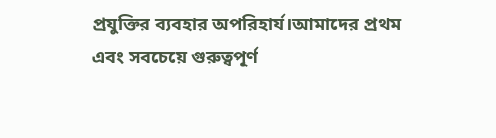প্রযুক্তির ব্যবহার অপরিহার্য।আমাদের প্রথম এবং সবচেয়ে গুরুত্বপূর্ণ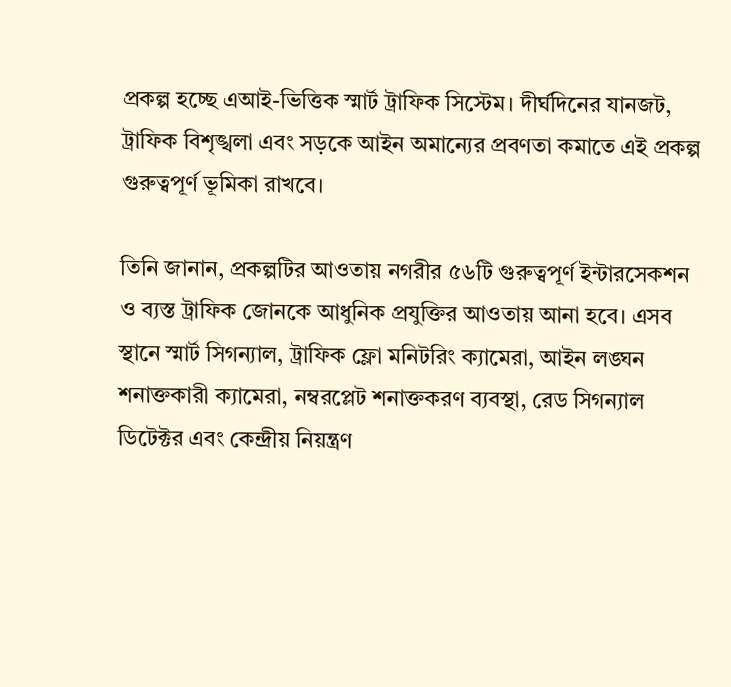প্রকল্প হচ্ছে এআই-ভিত্তিক স্মার্ট ট্রাফিক সিস্টেম। দীর্ঘদিনের যানজট, ট্রাফিক বিশৃঙ্খলা এবং সড়কে আইন অমান্যের প্রবণতা কমাতে এই প্রকল্প গুরুত্বপূর্ণ ভূমিকা রাখবে।

তিনি জানান, প্রকল্পটির আওতায় নগরীর ৫৬টি গুরুত্বপূর্ণ ইন্টারসেকশন ও ব্যস্ত ট্রাফিক জোনকে আধুনিক প্রযুক্তির আওতায় আনা হবে। এসব স্থানে স্মার্ট সিগন্যাল, ট্রাফিক ফ্লো মনিটরিং ক্যামেরা, আইন লঙ্ঘন শনাক্তকারী ক্যামেরা, নম্বরপ্লেট শনাক্তকরণ ব্যবস্থা, রেড সিগন্যাল ডিটেক্টর এবং কেন্দ্রীয় নিয়ন্ত্রণ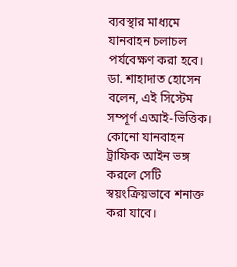ব্যবস্থার মাধ্যমে যানবাহন চলাচল পর্যবেক্ষণ করা হবে।
ডা. শাহাদাত হোসেন বলেন, এই সিস্টেম সম্পূর্ণ এআই-ভিত্তিক। কোনো যানবাহন ট্রাফিক আইন ভঙ্গ করলে সেটি স্বয়ংক্রিয়ভাবে শনাক্ত করা যাবে।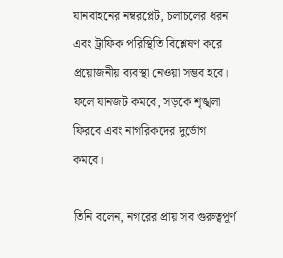যানবাহনের নম্বরপ্লেট, চলাচলের ধরন এবং ট্রাফিক পরিস্থিতি বিশ্লেষণ করে প্রয়োজনীয় ব্যবস্থা নেওয়া সম্ভব হবে। ফলে যানজট কমবে, সড়কে শৃঙ্খলা ফিরবে এবং নাগরিকদের দুর্ভোগ কমবে।

তিনি বলেন, নগরের প্রায় সব গুরুত্বপূর্ণ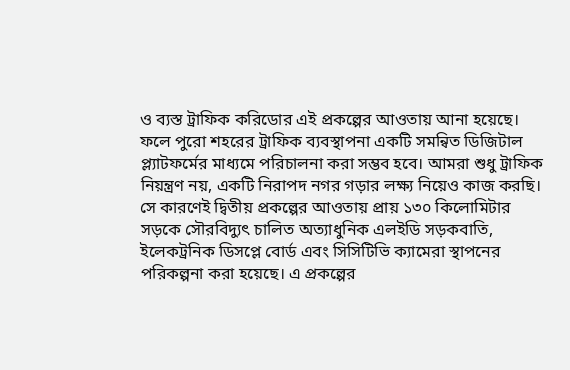ও ব্যস্ত ট্রাফিক করিডোর এই প্রকল্পের আওতায় আনা হয়েছে। ফলে পুরো শহরের ট্রাফিক ব্যবস্থাপনা একটি সমন্বিত ডিজিটাল প্ল্যাটফর্মের মাধ্যমে পরিচালনা করা সম্ভব হবে। আমরা শুধু ট্রাফিক নিয়ন্ত্রণ নয়, একটি নিরাপদ নগর গড়ার লক্ষ্য নিয়েও কাজ করছি। সে কারণেই দ্বিতীয় প্রকল্পের আওতায় প্রায় ১৩০ কিলোমিটার সড়কে সৌরবিদ্যুৎ চালিত অত্যাধুনিক এলইডি সড়কবাতি, ইলেকট্রনিক ডিসপ্লে বোর্ড এবং সিসিটিভি ক্যামেরা স্থাপনের পরিকল্পনা করা হয়েছে। এ প্রকল্পের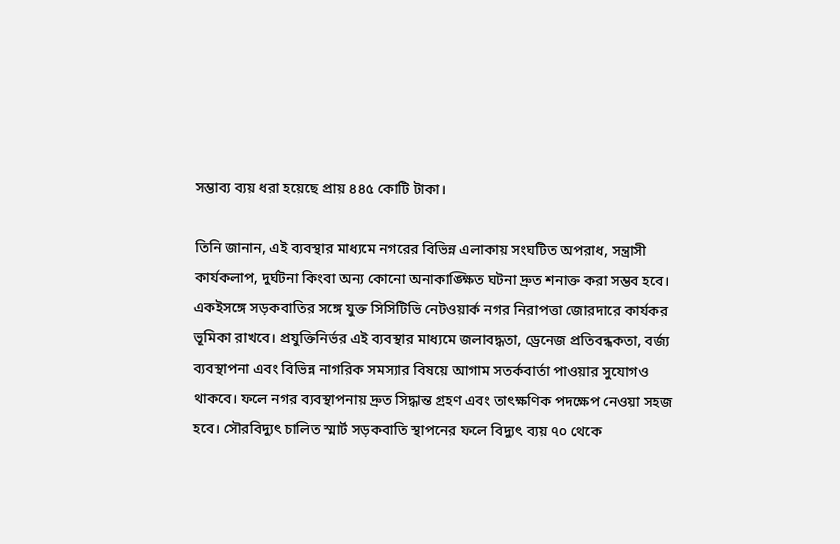সম্ভাব্য ব্যয় ধরা হয়েছে প্রায় ৪৪৫ কোটি টাকা।

তিনি জানান, এই ব্যবস্থার মাধ্যমে নগরের বিভিন্ন এলাকায় সংঘটিত অপরাধ, সন্ত্রাসী কার্যকলাপ, দুর্ঘটনা কিংবা অন্য কোনো অনাকাঙ্ক্ষিত ঘটনা দ্রুত শনাক্ত করা সম্ভব হবে। একইসঙ্গে সড়কবাতির সঙ্গে যুক্ত সিসিটিভি নেটওয়ার্ক নগর নিরাপত্তা জোরদারে কার্যকর ভূমিকা রাখবে। প্রযুক্তিনির্ভর এই ব্যবস্থার মাধ্যমে জলাবদ্ধতা, ড্রেনেজ প্রতিবন্ধকতা, বর্জ্য ব্যবস্থাপনা এবং বিভিন্ন নাগরিক সমস্যার বিষয়ে আগাম সতর্কবার্তা পাওয়ার সুযোগও থাকবে। ফলে নগর ব্যবস্থাপনায় দ্রুত সিদ্ধান্ত গ্রহণ এবং তাৎক্ষণিক পদক্ষেপ নেওয়া সহজ হবে। সৌরবিদ্যুৎ চালিত স্মার্ট সড়কবাতি স্থাপনের ফলে বিদ্যুৎ ব্যয় ৭০ থেকে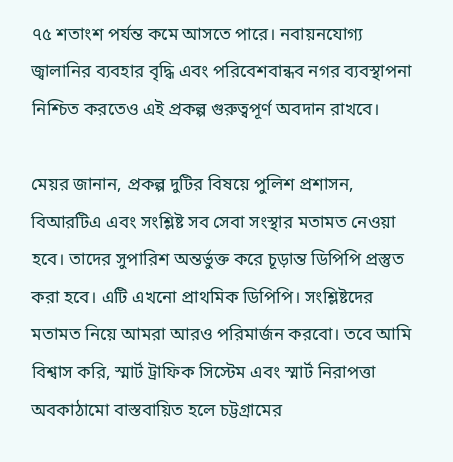৭৫ শতাংশ পর্যন্ত কমে আসতে পারে। নবায়নযোগ্য জ্বালানির ব্যবহার বৃদ্ধি এবং পরিবেশবান্ধব নগর ব্যবস্থাপনা নিশ্চিত করতেও এই প্রকল্প গুরুত্বপূর্ণ অবদান রাখবে।

মেয়র জানান, প্রকল্প দুটির বিষয়ে পুলিশ প্রশাসন, বিআরটিএ এবং সংশ্লিষ্ট সব সেবা সংস্থার মতামত নেওয়া হবে। তাদের সুপারিশ অন্তর্ভুক্ত করে চূড়ান্ত ডিপিপি প্রস্তুত করা হবে। এটি এখনো প্রাথমিক ডিপিপি। সংশ্লিষ্টদের মতামত নিয়ে আমরা আরও পরিমার্জন করবো। তবে আমি বিশ্বাস করি, স্মার্ট ট্রাফিক সিস্টেম এবং স্মার্ট নিরাপত্তা অবকাঠামো বাস্তবায়িত হলে চট্টগ্রামের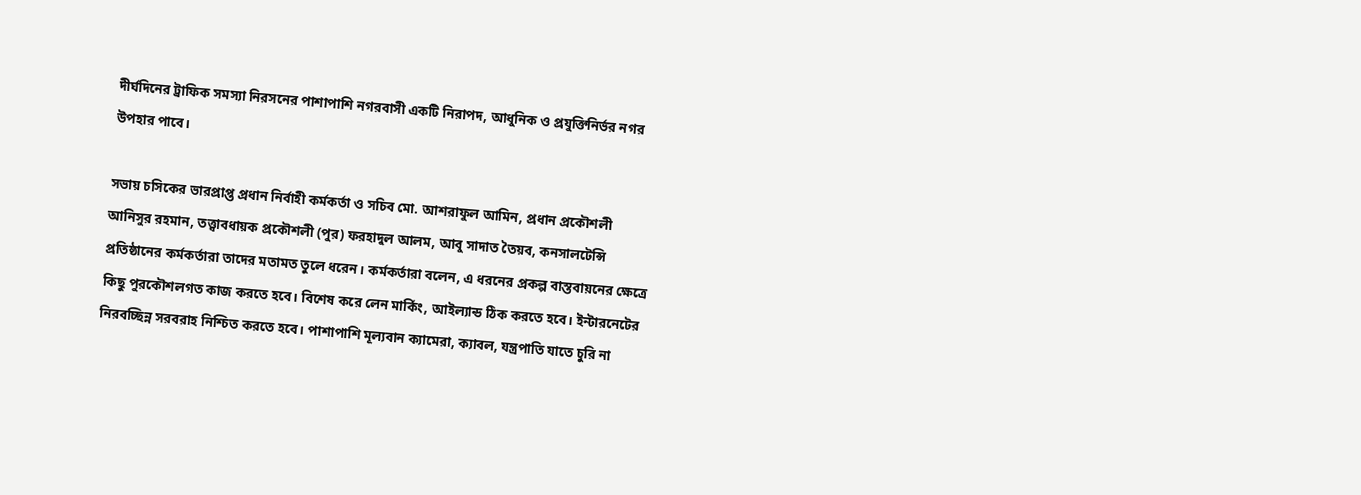দীর্ঘদিনের ট্রাফিক সমস্যা নিরসনের পাশাপাশি নগরবাসী একটি নিরাপদ, আধুনিক ও প্রযুক্তিনির্ভর নগর উপহার পাবে।

সভায় চসিকের ভারপ্রাপ্ত প্রধান নির্বাহী কর্মকর্তা ও সচিব মো. আশরাফুল আমিন, প্রধান প্রকৌশলী আনিসুর রহমান, তত্ত্বাবধায়ক প্রকৌশলী (পুর) ফরহাদুল আলম, আবু সাদাত তৈয়ব, কনসালটেন্সি প্রতিষ্ঠানের কর্মকর্তারা তাদের মতামত তুলে ধরেন। কর্মকর্তারা বলেন, এ ধরনের প্রকল্প বাস্তবায়নের ক্ষেত্রে কিছু পুরকৌশলগত কাজ করতে হবে। বিশেষ করে লেন মার্কিং, আইল্যান্ড ঠিক করতে হবে। ইন্টারনেটের নিরবচ্ছিন্ন সরবরাহ নিশ্চিত করতে হবে। পাশাপাশি মূল্যবান ক্যামেরা, ক্যাবল, যন্ত্রপাতি যাতে চুরি না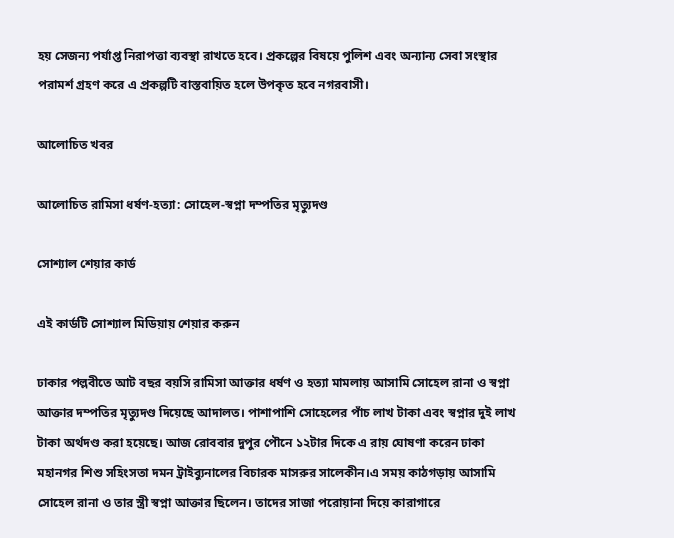হয় সেজন্য পর্যাপ্ত নিরাপত্তা ব্যবস্থা রাখতে হবে। প্রকল্পের বিষয়ে পুলিশ এবং অন্যান্য সেবা সংস্থার পরামর্শ গ্রহণ করে এ প্রকল্পটি বাস্তবায়িত হলে উপকৃত হবে নগরবাসী।

আলোচিত খবর

আলোচিত রামিসা ধর্ষণ-হত্যা: সোহেল-স্বপ্না দম্পতির মৃত্যুদণ্ড

সোশ্যাল শেয়ার কার্ড

এই কার্ডটি সোশ্যাল মিডিয়ায় শেয়ার করুন

ঢাকার পল্লবীতে আট বছর বয়সি রামিসা আক্তার ধর্ষণ ও হত্যা মামলায় আসামি সোহেল রানা ও স্বপ্না আক্তার দম্পতির মৃত্যুদণ্ড দিয়েছে আদালত। পাশাপাশি সোহেলের পাঁচ লাখ টাকা এবং স্বপ্নার দুই লাখ টাকা অর্থদণ্ড করা হয়েছে। আজ রোববার দুপুর পৌনে ১২টার দিকে এ রায় ঘোষণা করেন ঢাকা মহানগর শিশু সহিংসতা দমন ট্রাইব্যুনালের বিচারক মাসরুর সালেকীন।এ সময় কাঠগড়ায় আসামি সোহেল রানা ও তার স্ত্রী স্বপ্না আক্তার ছিলেন। তাদের সাজা পরোয়ানা দিয়ে কারাগারে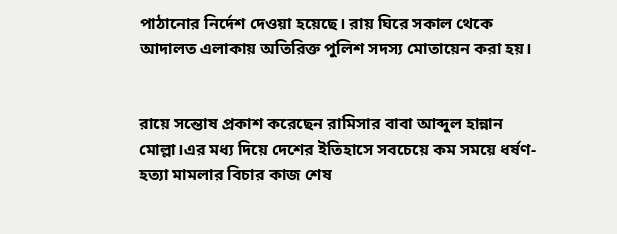পাঠানোর নির্দেশ দেওয়া হয়েছে। রায় ঘিরে সকাল থেকে আদালত এলাকায় অতিরিক্ত পুলিশ সদস্য মোতায়েন করা হয়।


রায়ে সন্তোষ প্রকাশ করেছেন রামিসার বাবা আব্দুল হান্নান মোল্লা।এর মধ্য দিয়ে দেশের ইতিহাসে সবচেয়ে কম সময়ে ধর্ষণ-হত্যা মামলার বিচার কাজ শেষ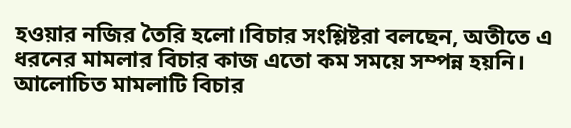হওয়ার নজির তৈরি হলো।বিচার সংশ্লিষ্টরা বলছেন, অতীতে এ ধরনের মামলার বিচার কাজ এতো কম সময়ে সম্পন্ন হয়নি। আলোচিত মামলাটি বিচার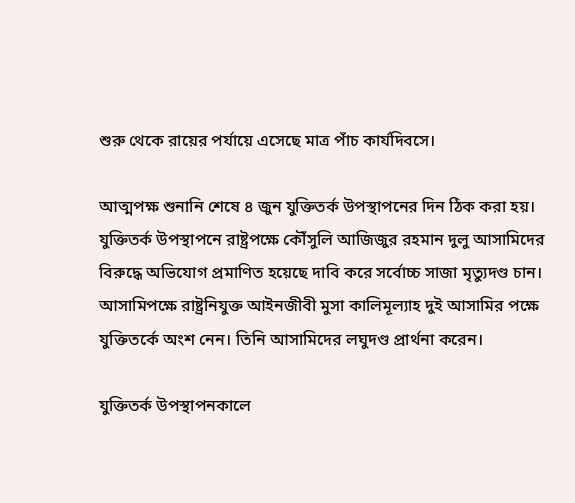শুরু থেকে রায়ের পর্যায়ে এসেছে মাত্র পাঁচ কার্যদিবসে।

আত্মপক্ষ শুনানি শেষে ৪ জুন যুক্তিতর্ক উপস্থাপনের দিন ঠিক করা হয়। যুক্তিতর্ক উপস্থাপনে রাষ্ট্রপক্ষে কৌঁসুলি আজিজুর রহমান দুলু আসামিদের বিরুদ্ধে অভিযোগ প্রমাণিত হয়েছে দাবি করে সর্বোচ্চ সাজা মৃত্যুদণ্ড চান। আসামিপক্ষে রাষ্ট্রনিযুক্ত আইনজীবী মুসা কালিমূল্যাহ দুই আসামির পক্ষে যুক্তিতর্কে অংশ নেন। তিনি আসামিদের লঘুদণ্ড প্রার্থনা করেন।

যুক্তিতর্ক উপস্থাপনকালে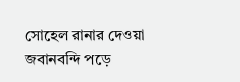সোহেল রানার দেওয়া জবানবন্দি পড়ে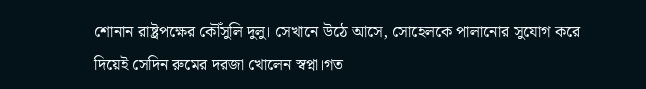শোনান রাষ্ট্রপক্ষের কৌঁসুলি দুলু। সেখানে উঠে আসে, সোহেলকে পালানোর সুযোগ করে দিয়েই সেদিন রুমের দরজা খোলেন স্বপ্না।গত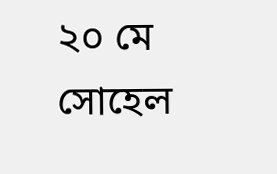২০ মে সোহেল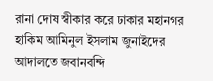রানা দোষ স্বীকার করে ঢাকার মহানগর হাকিম আমিনুল ইসলাম জুনাইদের আদালতে জবানবন্দি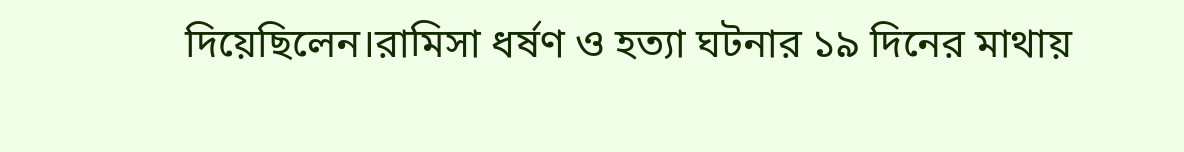দিয়েছিলেন।রামিসা ধর্ষণ ও হত্যা ঘটনার ১৯ দিনের মাথায়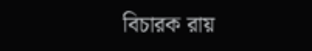বিচারক রায়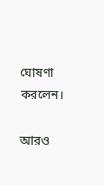ঘোষণা করলেন।

আরও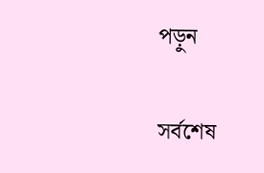পড়ুন

সর্বশেষ